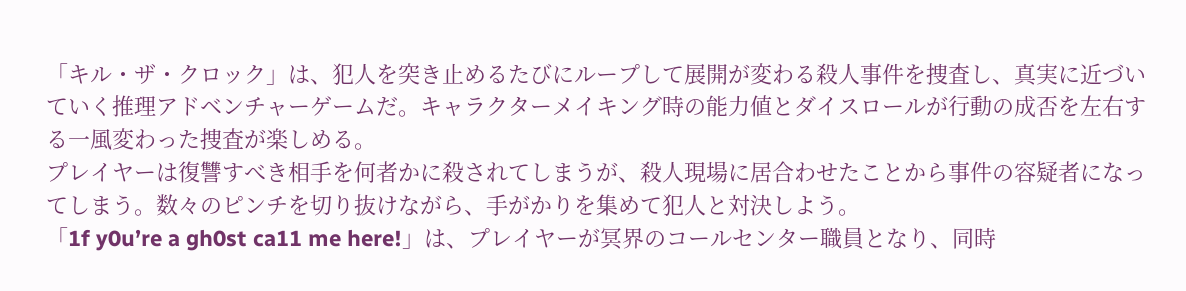「キル・ザ・クロック」は、犯人を突き止めるたびにループして展開が変わる殺人事件を捜査し、真実に近づいていく推理アドベンチャーゲームだ。キャラクターメイキング時の能力値とダイスロールが行動の成否を左右する一風変わった捜査が楽しめる。
プレイヤーは復讐すべき相手を何者かに殺されてしまうが、殺人現場に居合わせたことから事件の容疑者になってしまう。数々のピンチを切り抜けながら、手がかりを集めて犯人と対決しよう。
「1f y0u’re a gh0st ca11 me here!」は、プレイヤーが冥界のコールセンター職員となり、同時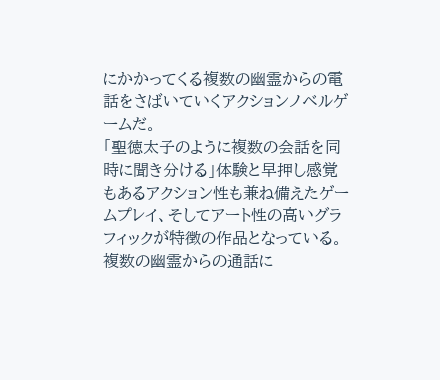にかかってくる複数の幽霊からの電話をさばいていくアクションノベルゲームだ。
「聖徳太子のように複数の会話を同時に聞き分ける」体験と早押し感覚もあるアクション性も兼ね備えたゲームプレイ、そしてアート性の高いグラフィックが特徴の作品となっている。
複数の幽霊からの通話に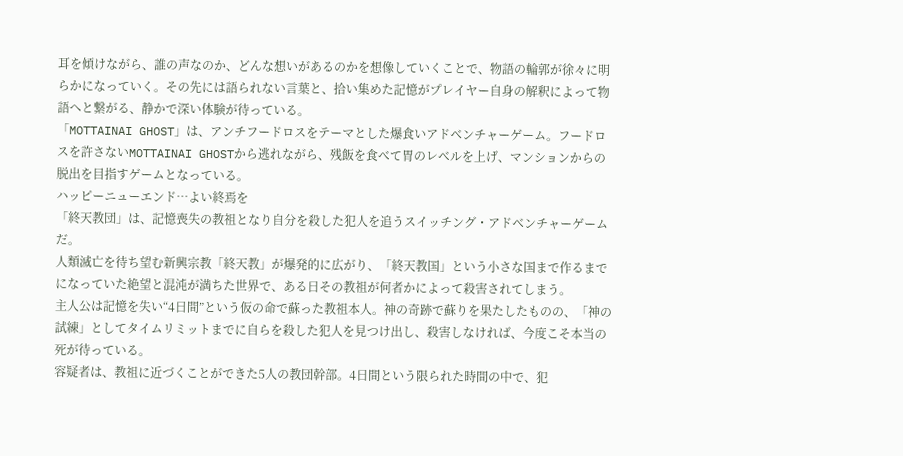耳を傾けながら、誰の声なのか、どんな想いがあるのかを想像していくことで、物語の輪郭が徐々に明らかになっていく。その先には語られない言葉と、拾い集めた記憶がプレイヤー自身の解釈によって物語へと繋がる、静かで深い体験が待っている。
「MOTTAINAI GHOST」は、アンチフードロスをテーマとした爆食いアドベンチャーゲーム。フードロスを許さないMOTTAINAI GHOSTから逃れながら、残飯を食べて胃のレベルを上げ、マンションからの脱出を目指すゲームとなっている。
ハッピーニューエンド…よい終焉を
「終天教団」は、記憶喪失の教祖となり自分を殺した犯人を追うスイッチング・アドベンチャーゲームだ。
人類滅亡を待ち望む新興宗教「終天教」が爆発的に広がり、「終天教国」という小さな国まで作るまでになっていた絶望と混沌が満ちた世界で、ある日その教祖が何者かによって殺害されてしまう。
主人公は記憶を失い“4日間”という仮の命で蘇った教祖本人。神の奇跡で蘇りを果たしたものの、「神の試練」としてタイムリミットまでに自らを殺した犯人を見つけ出し、殺害しなければ、今度こそ本当の死が待っている。
容疑者は、教祖に近づくことができた5人の教団幹部。4日間という限られた時間の中で、犯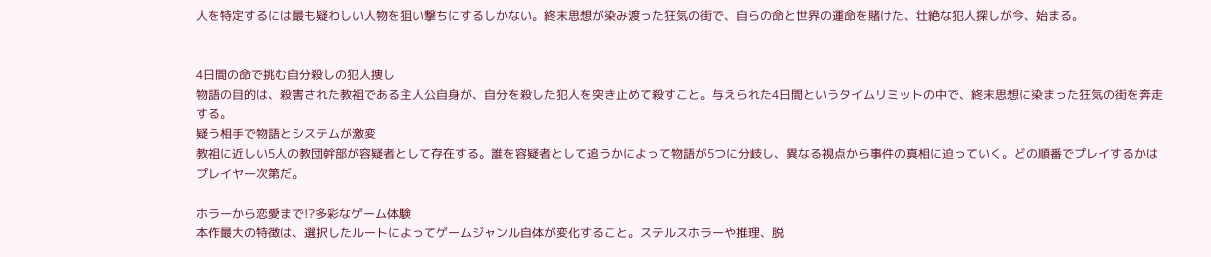人を特定するには最も疑わしい人物を狙い撃ちにするしかない。終末思想が染み渡った狂気の街で、自らの命と世界の運命を賭けた、壮絶な犯人探しが今、始まる。


4日間の命で挑む自分殺しの犯人捜し
物語の目的は、殺害された教祖である主人公自身が、自分を殺した犯人を突き止めて殺すこと。与えられた4日間というタイムリミットの中で、終末思想に染まった狂気の街を奔走する。
疑う相手で物語とシステムが激変
教祖に近しい5人の教団幹部が容疑者として存在する。誰を容疑者として追うかによって物語が5つに分岐し、異なる視点から事件の真相に迫っていく。どの順番でプレイするかはプレイヤー次第だ。

ホラーから恋愛まで!?多彩なゲーム体験
本作最大の特徴は、選択したルートによってゲームジャンル自体が変化すること。ステルスホラーや推理、脱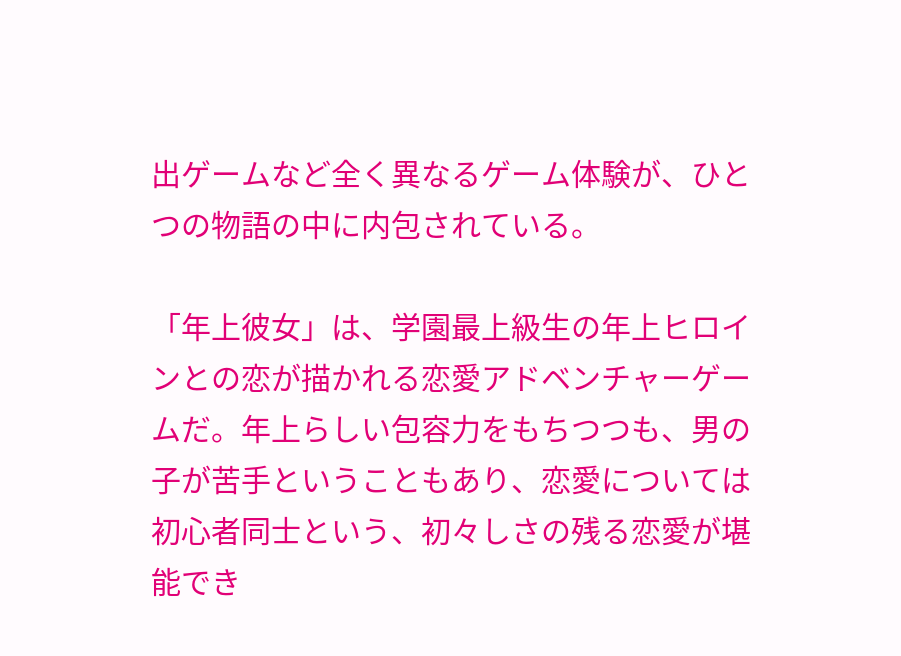出ゲームなど全く異なるゲーム体験が、ひとつの物語の中に内包されている。

「年上彼女」は、学園最上級生の年上ヒロインとの恋が描かれる恋愛アドベンチャーゲームだ。年上らしい包容力をもちつつも、男の子が苦手ということもあり、恋愛については初心者同士という、初々しさの残る恋愛が堪能でき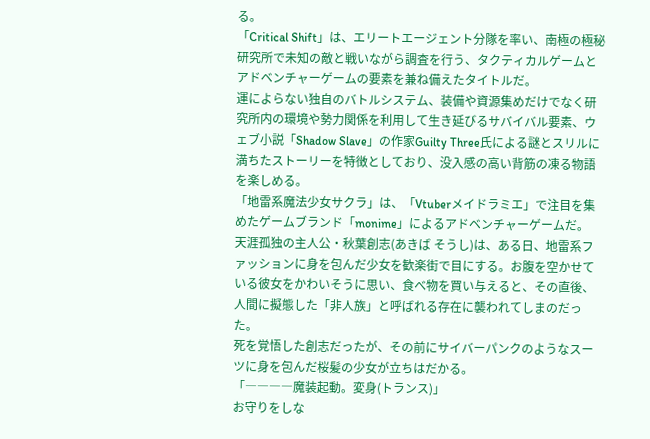る。
「Critical Shift」は、エリートエージェント分隊を率い、南極の極秘研究所で未知の敵と戦いながら調査を行う、タクティカルゲームとアドベンチャーゲームの要素を兼ね備えたタイトルだ。
運によらない独自のバトルシステム、装備や資源集めだけでなく研究所内の環境や勢力関係を利用して生き延びるサバイバル要素、ウェブ小説「Shadow Slave」の作家Guilty Three氏による謎とスリルに満ちたストーリーを特徴としており、没入感の高い背筋の凍る物語を楽しめる。
「地雷系魔法少女サクラ」は、「Vtuberメイドラミエ」で注目を集めたゲームブランド「monime」によるアドベンチャーゲームだ。
天涯孤独の主人公・秋葉創志(あきば そうし)は、ある日、地雷系ファッションに身を包んだ少女を歓楽街で目にする。お腹を空かせている彼女をかわいそうに思い、食べ物を買い与えると、その直後、人間に擬態した「非人族」と呼ばれる存在に襲われてしまのだった。
死を覚悟した創志だったが、その前にサイバーパンクのようなスーツに身を包んだ桜髪の少女が立ちはだかる。
「――――魔装起動。変身(トランス)」
お守りをしな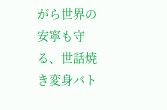がら世界の安寧も守る、世話焼き変身バト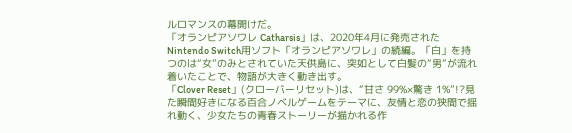ルロマンスの幕開けだ。
「オランピアソワレ Catharsis」は、2020年4月に発売されたNintendo Switch用ソフト「オランピアソワレ」の続編。「白」を持つのは“女”のみとされていた天供島に、突如として白髪の“男”が流れ着いたことで、物語が大きく動き出す。
「Clover Reset」(クローバーリセット)は、“甘さ 99%×驚き 1%”!?見た瞬間好きになる百合ノベルゲームをテーマに、友情と恋の狭間で揺れ動く、少女たちの青春ストーリーが描かれる作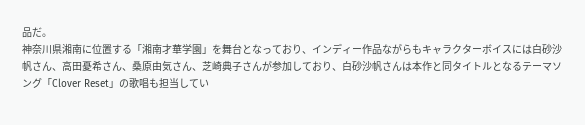品だ。
神奈川県湘南に位置する「湘南才華学園」を舞台となっており、インディー作品ながらもキャラクターボイスには白砂沙帆さん、高田憂希さん、桑原由気さん、芝崎典子さんが参加しており、白砂沙帆さんは本作と同タイトルとなるテーマソング「Clover Reset」の歌唱も担当してい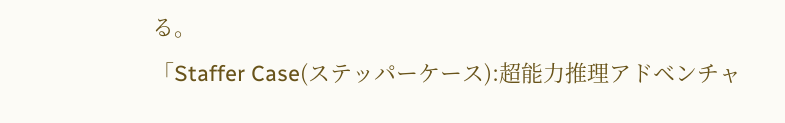る。
「Staffer Case(ステッパーケース):超能力推理アドベンチャ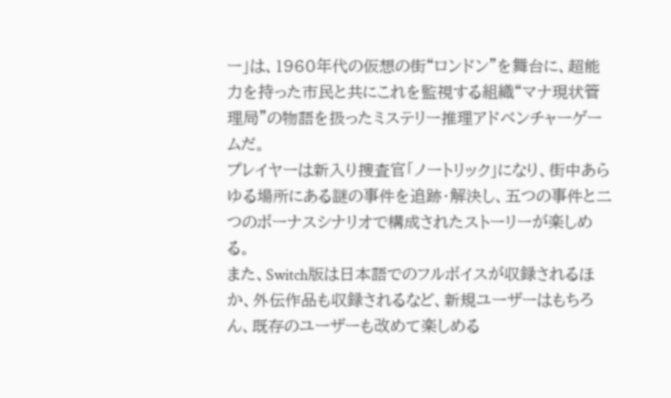ー」は、1960年代の仮想の街“ロンドン”を舞台に、超能力を持った市民と共にこれを監視する組織“マナ現状管理局”の物語を扱ったミステリー推理アドベンチャーゲームだ。
プレイヤーは新入り捜査官「ノートリック」になり、街中あらゆる場所にある謎の事件を追跡・解決し、五つの事件と二つのボーナスシナリオで構成されたストーリーが楽しめる。
また、Switch版は日本語でのフルボイスが収録されるほか、外伝作品も収録されるなど、新規ユーザーはもちろん、既存のユーザーも改めて楽しめる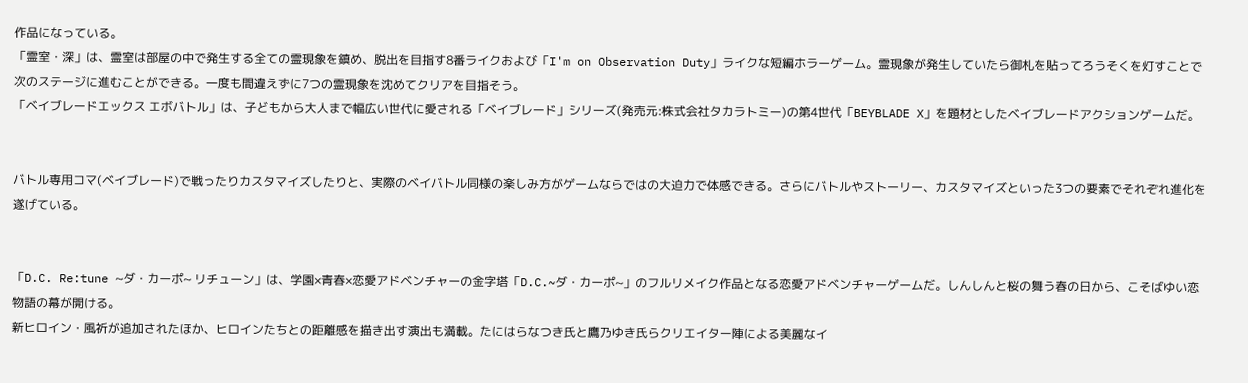作品になっている。
「霊室・深」は、霊室は部屋の中で発生する全ての霊現象を鎮め、脱出を目指す8番ライクおよび「I'm on Observation Duty」ライクな短編ホラーゲーム。霊現象が発生していたら御札を貼ってろうそくを灯すことで次のステージに進むことができる。一度も間違えずに7つの霊現象を沈めてクリアを目指そう。
「ベイブレードエックス エボバトル」は、子どもから大人まで幅広い世代に愛される「ベイブレード」シリーズ(発売元:株式会社タカラトミー)の第4世代「BEYBLADE X」を題材としたベイブレードアクションゲームだ。


バトル専用コマ(ベイブレード)で戦ったりカスタマイズしたりと、実際のベイバトル同様の楽しみ方がゲームならではの大迫力で体感できる。さらにバトルやストーリー、カスタマイズといった3つの要素でそれぞれ進化を遂げている。


「D.C. Re:tune ~ダ・カーポ~ リチューン」は、学園×青春×恋愛アドベンチャーの金字塔「D.C.~ダ・カーポ~」のフルリメイク作品となる恋愛アドベンチャーゲームだ。しんしんと桜の舞う春の日から、こそばゆい恋物語の幕が開ける。
新ヒロイン・風祈が追加されたほか、ヒロインたちとの距離感を描き出す演出も満載。たにはらなつき氏と鷹乃ゆき氏らクリエイター陣による美麗なイ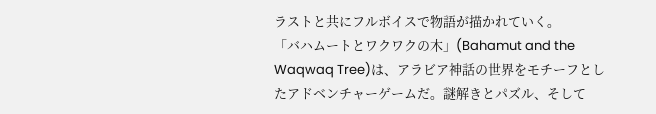ラストと共にフルボイスで物語が描かれていく。
「バハムートとワクワクの木」(Bahamut and the Waqwaq Tree)は、アラビア神話の世界をモチーフとしたアドベンチャーゲームだ。謎解きとパズル、そして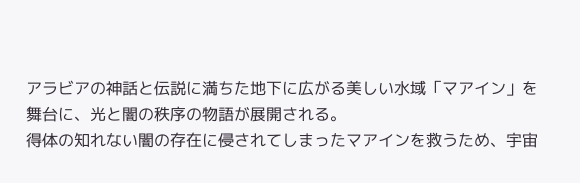アラビアの神話と伝説に満ちた地下に広がる美しい水域「マアイン」を舞台に、光と闇の秩序の物語が展開される。
得体の知れない闇の存在に侵されてしまったマアインを救うため、宇宙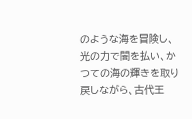のような海を冒険し、光の力で闇を払い、かつての海の輝きを取り戻しながら、古代王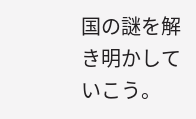国の謎を解き明かしていこう。